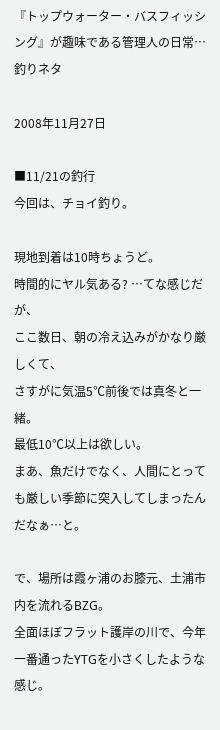『トップウォーター・バスフィッシング』が趣味である管理人の日常…
釣りネタ

2008年11月27日

■11/21の釣行
今回は、チョイ釣り。

現地到着は10時ちょうど。
時間的にヤル気ある? …てな感じだが、
ここ数日、朝の冷え込みがかなり厳しくて、
さすがに気温5℃前後では真冬と一緒。
最低10℃以上は欲しい。
まあ、魚だけでなく、人間にとっても厳しい季節に突入してしまったんだなぁ…と。

で、場所は霞ヶ浦のお膝元、土浦市内を流れるBZG。
全面ほぼフラット護岸の川で、今年一番通ったYTGを小さくしたような感じ。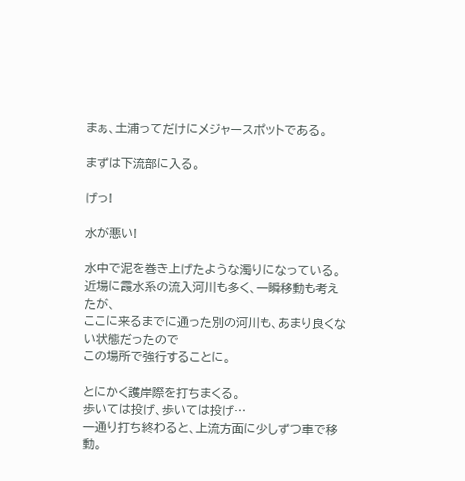まぁ、土浦ってだけにメジャースポットである。

まずは下流部に入る。

げっ!

水が悪い!

水中で泥を巻き上げたような濁りになっている。
近場に霞水系の流入河川も多く、一瞬移動も考えたが、
ここに来るまでに通った別の河川も、あまり良くない状態だったので
この場所で強行することに。

とにかく護岸際を打ちまくる。
歩いては投げ、歩いては投げ…
一通り打ち終わると、上流方面に少しずつ車で移動。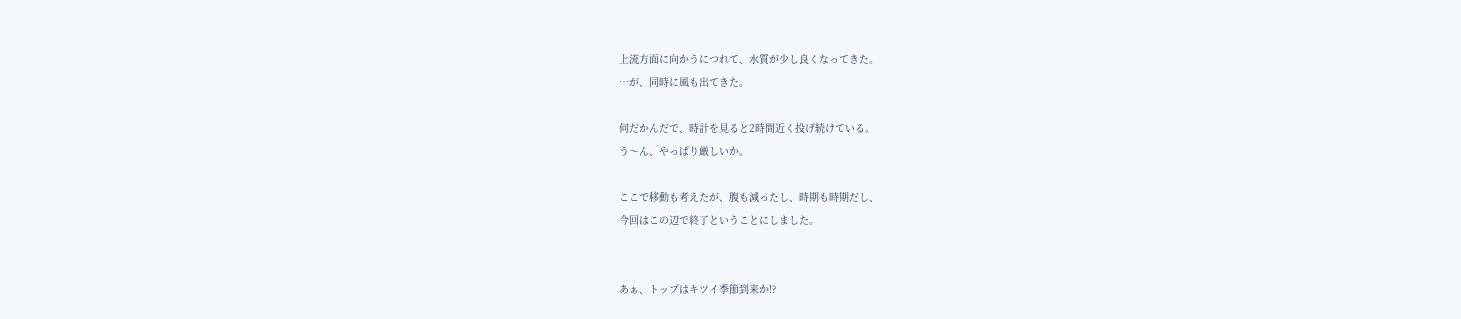上流方面に向かうにつれて、水質が少し良くなってきた。
…が、同時に風も出てきた。

何だかんだで、時計を見ると2時間近く投げ続けている。
う〜ん、やっぱり厳しいか。

ここで移動も考えたが、腹も減ったし、時期も時期だし、
今回はこの辺で終了ということにしました。


あぁ、トップはキツイ季節到来か!?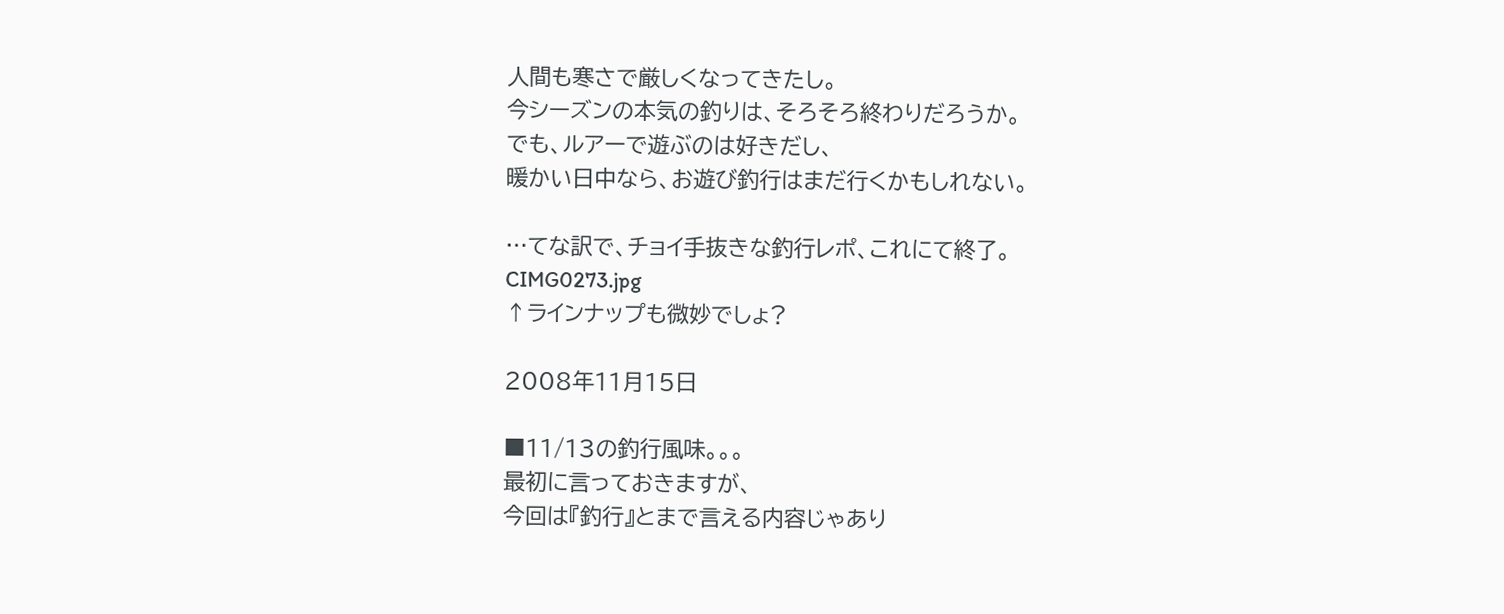人間も寒さで厳しくなってきたし。
今シーズンの本気の釣りは、そろそろ終わりだろうか。
でも、ルアーで遊ぶのは好きだし、
暖かい日中なら、お遊び釣行はまだ行くかもしれない。

…てな訳で、チョイ手抜きな釣行レポ、これにて終了。
CIMG0273.jpg
↑ラインナップも微妙でしょ?

2008年11月15日

■11/13の釣行風味。。。
最初に言っておきますが、
今回は『釣行』とまで言える内容じゃあり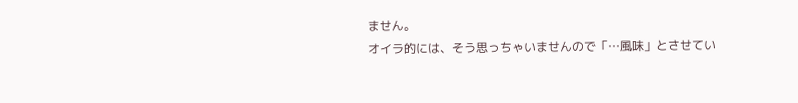ません。
オイラ的には、そう思っちゃいませんので「…風味」とさせてい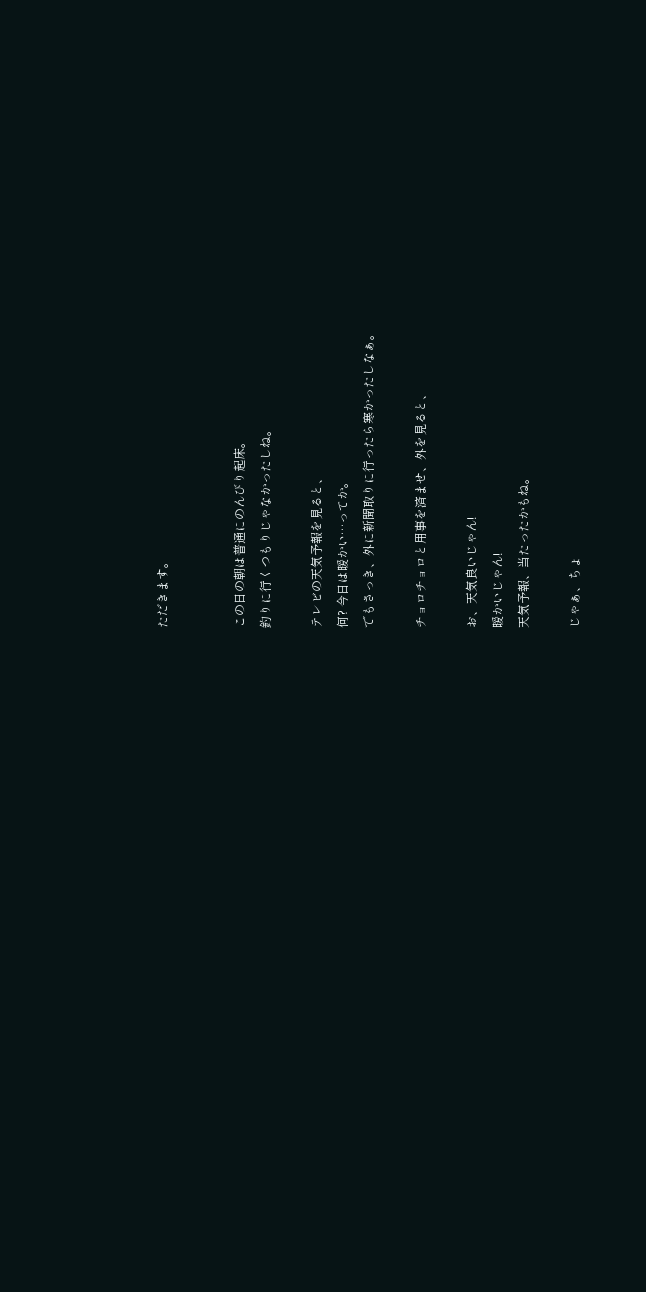ただきます。


この日の朝は普通にのんびり起床。
釣りに行くつもりじゃなかったしね。

テレビの天気予報を見ると、
何? 今日は暖かい…ってか。
でもさっき、外に新聞取りに行ったら寒かったしなぁ。

チョロチョロと用事を済ませ、外を見ると、

お、天気良いじゃん!
暖かいじゃん!
天気予報、当たったかもね。

じゃぁ、ちょ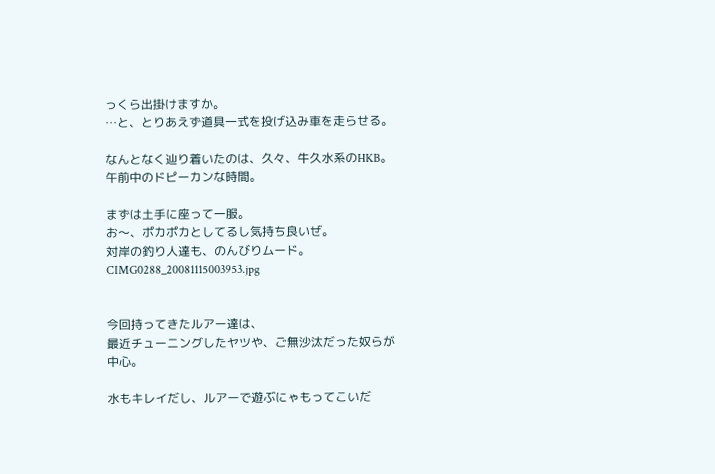っくら出掛けますか。
…と、とりあえず道具一式を投げ込み車を走らせる。

なんとなく辿り着いたのは、久々、牛久水系のHKB。
午前中のドピーカンな時間。

まずは土手に座って一服。
お〜、ポカポカとしてるし気持ち良いぜ。
対岸の釣り人達も、のんびりムード。
CIMG0288_20081115003953.jpg


今回持ってきたルアー達は、
最近チューニングしたヤツや、ご無沙汰だった奴らが中心。

水もキレイだし、ルアーで遊ぶにゃもってこいだ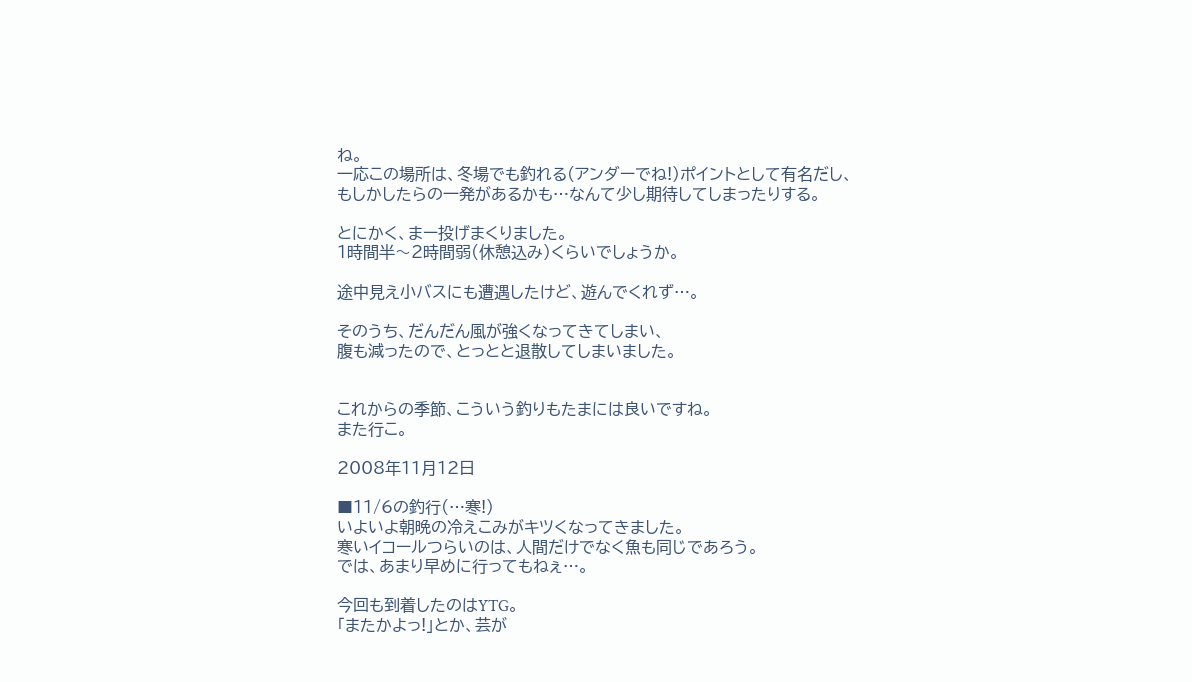ね。
一応この場所は、冬場でも釣れる(アンダーでね!)ポイントとして有名だし、
もしかしたらの一発があるかも…なんて少し期待してしまったりする。

とにかく、まー投げまくりました。
1時間半〜2時間弱(休憩込み)くらいでしょうか。

途中見え小バスにも遭遇したけど、遊んでくれず…。

そのうち、だんだん風が強くなってきてしまい、
腹も減ったので、とっとと退散してしまいました。


これからの季節、こういう釣りもたまには良いですね。
また行こ。

2008年11月12日

■11/6の釣行(…寒!)
いよいよ朝晩の冷えこみがキツくなってきました。
寒いイコールつらいのは、人間だけでなく魚も同じであろう。
では、あまり早めに行ってもねぇ…。

今回も到着したのはYTG。
「またかよっ!」とか、芸が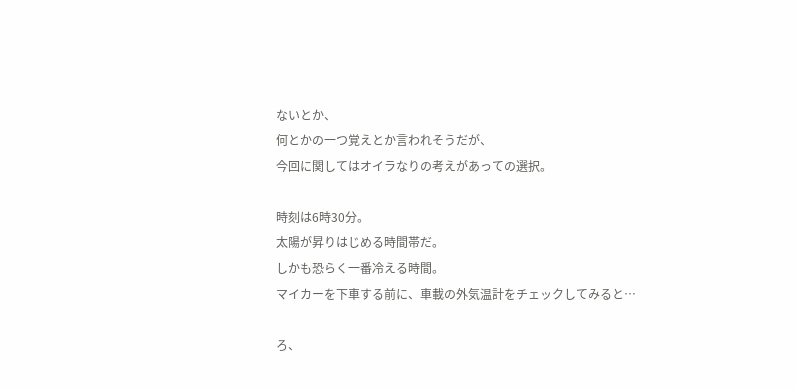ないとか、
何とかの一つ覚えとか言われそうだが、
今回に関してはオイラなりの考えがあっての選択。

時刻は6時30分。
太陽が昇りはじめる時間帯だ。
しかも恐らく一番冷える時間。
マイカーを下車する前に、車載の外気温計をチェックしてみると…

ろ、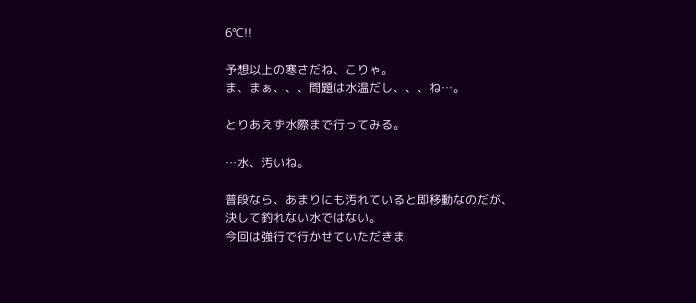6℃!!

予想以上の寒さだね、こりゃ。
ま、まぁ、、、問題は水温だし、、、ね…。

とりあえず水際まで行ってみる。

…水、汚いね。

普段なら、あまりにも汚れていると即移動なのだが、
決して釣れない水ではない。
今回は強行で行かせていただきま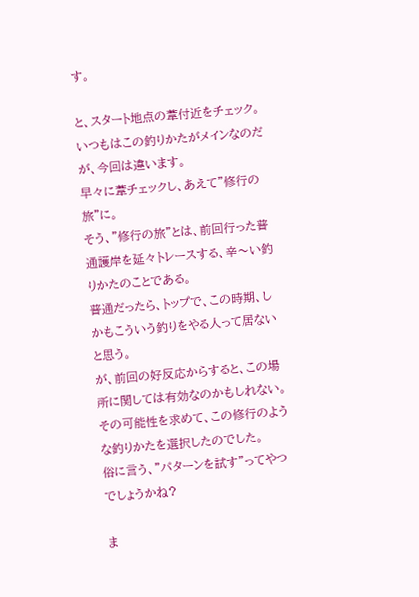す。

と、スタート地点の葦付近をチェック。
いつもはこの釣りかたがメインなのだが、今回は違います。
早々に葦チェックし、あえて”修行の旅”に。
そう、”修行の旅”とは、前回行った普通護岸を延々トレースする、辛〜い釣りかたのことである。
普通だったら、トップで、この時期、しかもこういう釣りをやる人って居ないと思う。
が、前回の好反応からすると、この場所に関しては有効なのかもしれない。
その可能性を求めて、この修行のような釣りかたを選択したのでした。
俗に言う、”パターンを試す”ってやつでしょうかね?

ま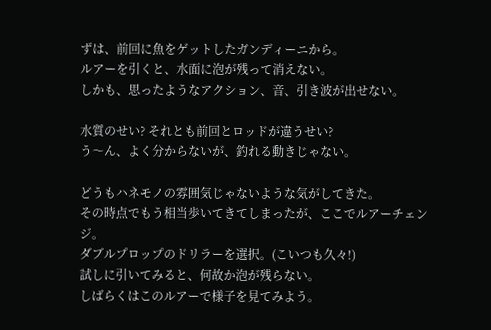ずは、前回に魚をゲットしたガンディーニから。
ルアーを引くと、水面に泡が残って消えない。
しかも、思ったようなアクション、音、引き波が出せない。

水質のせい? それとも前回とロッドが違うせい?
う〜ん、よく分からないが、釣れる動きじゃない。

どうもハネモノの雰囲気じゃないような気がしてきた。
その時点でもう相当歩いてきてしまったが、ここでルアーチェンジ。
ダブルプロップのドリラーを選択。(こいつも久々!)
試しに引いてみると、何故か泡が残らない。
しばらくはこのルアーで様子を見てみよう。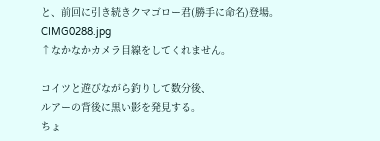と、前回に引き続きクマゴロー君(勝手に命名)登場。
CIMG0288.jpg
↑なかなかカメラ目線をしてくれません。

コイツと遊びながら釣りして数分後、
ルアーの背後に黒い影を発見する。
ちょ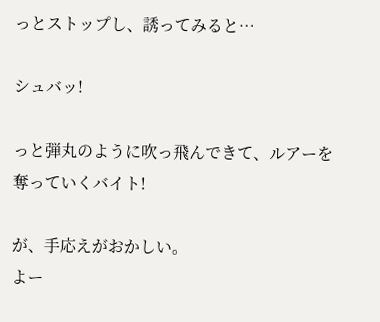っとストップし、誘ってみると…

シュバッ!

っと弾丸のように吹っ飛んできて、ルアーを奪っていくバイト!

が、手応えがおかしい。
よー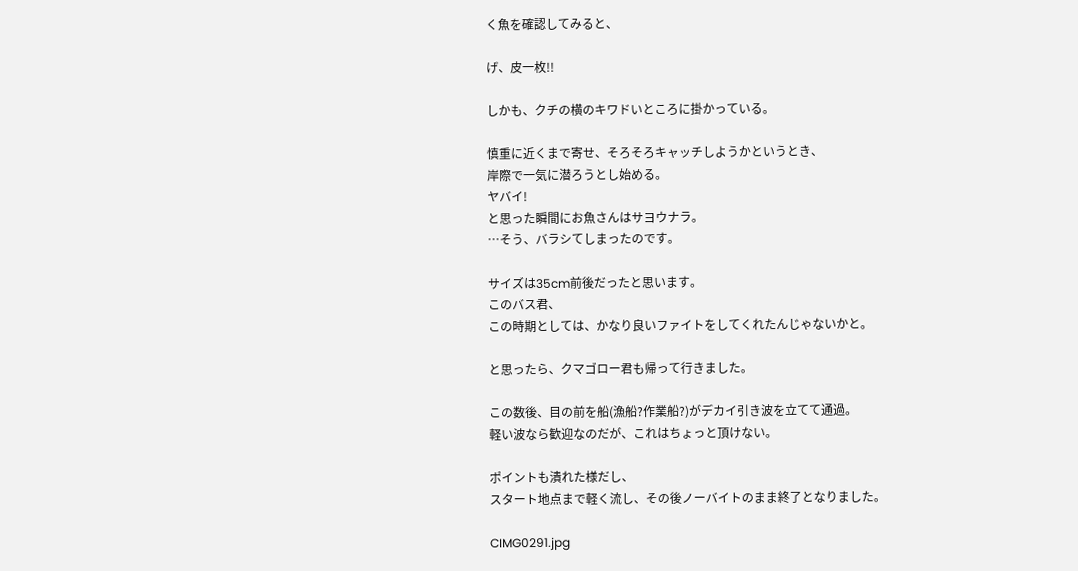く魚を確認してみると、

げ、皮一枚!!

しかも、クチの横のキワドいところに掛かっている。

慎重に近くまで寄せ、そろそろキャッチしようかというとき、
岸際で一気に潜ろうとし始める。
ヤバイ!
と思った瞬間にお魚さんはサヨウナラ。
…そう、バラシてしまったのです。

サイズは35cm前後だったと思います。
このバス君、
この時期としては、かなり良いファイトをしてくれたんじゃないかと。

と思ったら、クマゴロー君も帰って行きました。

この数後、目の前を船(漁船?作業船?)がデカイ引き波を立てて通過。
軽い波なら歓迎なのだが、これはちょっと頂けない。

ポイントも潰れた様だし、
スタート地点まで軽く流し、その後ノーバイトのまま終了となりました。

CIMG0291.jpg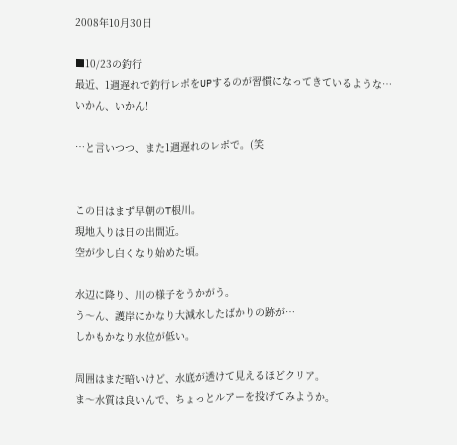2008年10月30日

■10/23の釣行
最近、1週遅れで釣行レポをUPするのが習慣になってきているような…
いかん、いかん!

…と言いつつ、また1週遅れのレポで。(笑


この日はまず早朝のT根川。
現地入りは日の出間近。
空が少し白くなり始めた頃。

水辺に降り、川の様子をうかがう。
う〜ん、護岸にかなり大減水したばかりの跡が…
しかもかなり水位が低い。

周囲はまだ暗いけど、水底が透けて見えるほどクリア。
ま〜水質は良いんで、ちょっとルアーを投げてみようか。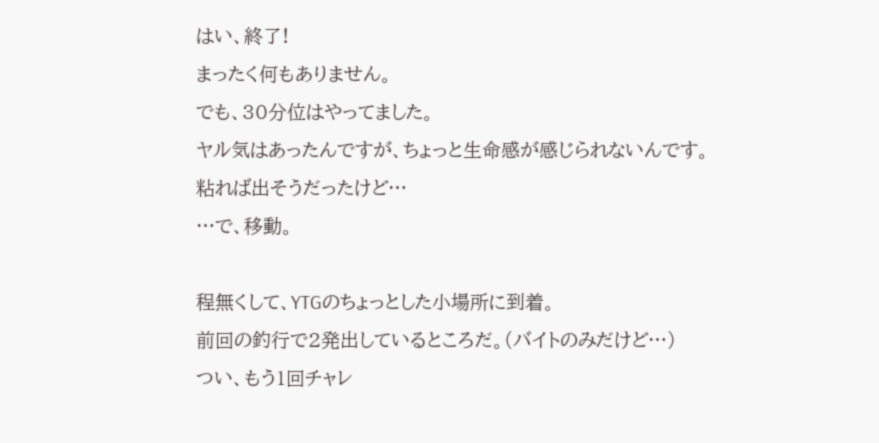はい、終了!
まったく何もありません。
でも、30分位はやってました。
ヤル気はあったんですが、ちょっと生命感が感じられないんです。
粘れば出そうだったけど…
…で、移動。

程無くして、YTGのちょっとした小場所に到着。
前回の釣行で2発出しているところだ。(バイトのみだけど…)
つい、もう1回チャレ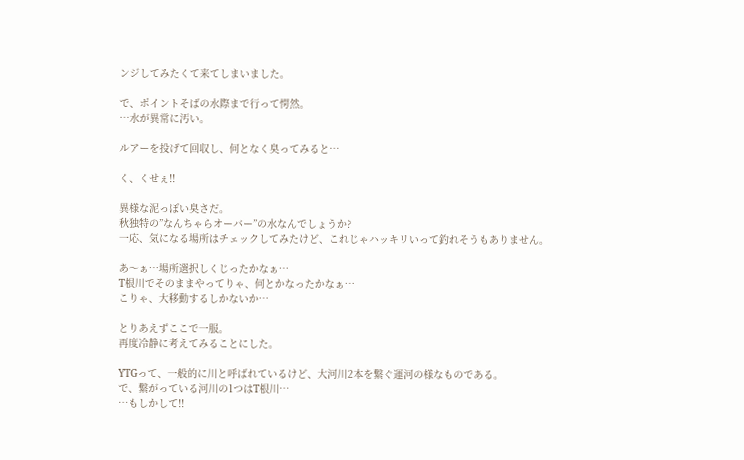ンジしてみたくて来てしまいました。

で、ポイントそばの水際まで行って愕然。
…水が異常に汚い。

ルアーを投げて回収し、何となく臭ってみると…

く、くせぇ!!

異様な泥っぽい臭さだ。
秋独特の”なんちゃらオーバー”の水なんでしょうか?
一応、気になる場所はチェックしてみたけど、これじゃハッキリいって釣れそうもありません。

あ〜ぁ…場所選択しくじったかなぁ…
T根川でそのままやってりゃ、何とかなったかなぁ…
こりゃ、大移動するしかないか…

とりあえずここで一服。
再度冷静に考えてみることにした。

YTGって、一般的に川と呼ばれているけど、大河川2本を繋ぐ運河の様なものである。
で、繋がっている河川の1つはT根川…
…もしかして!!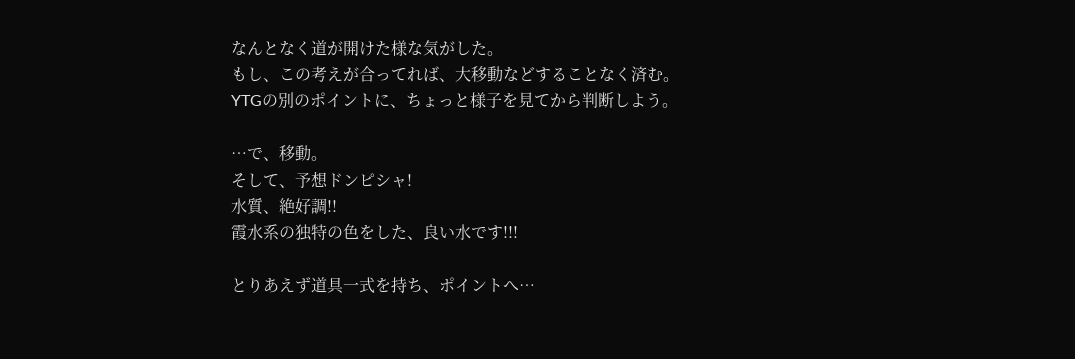なんとなく道が開けた様な気がした。
もし、この考えが合ってれば、大移動などすることなく済む。
YTGの別のポイントに、ちょっと様子を見てから判断しよう。

…で、移動。
そして、予想ドンピシャ!
水質、絶好調!!
霞水系の独特の色をした、良い水です!!!

とりあえず道具一式を持ち、ポイントへ…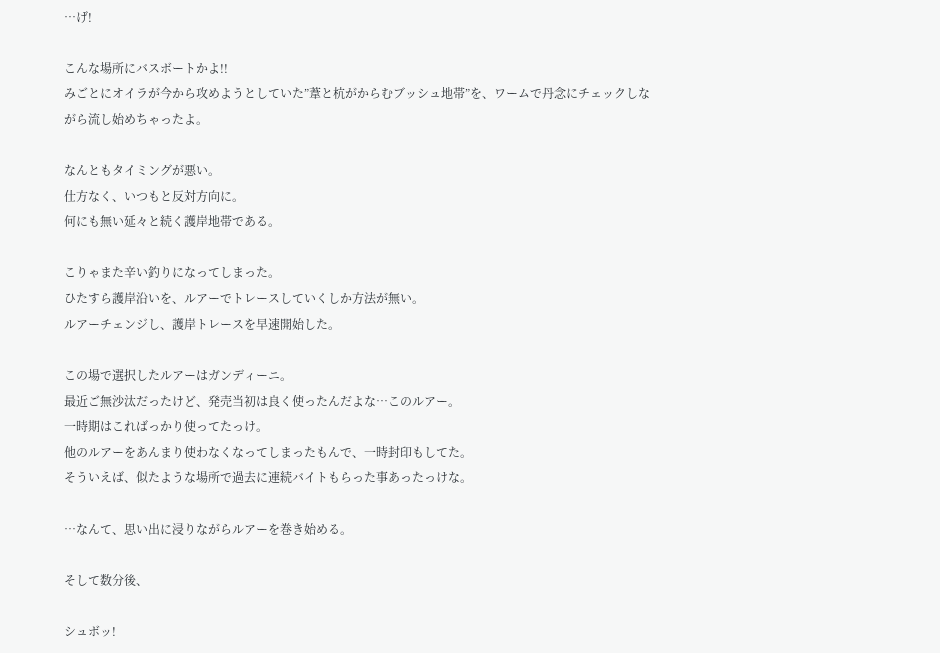…げ!

こんな場所にバスボートかよ!!
みごとにオイラが今から攻めようとしていた”葦と杭がからむブッシュ地帯”を、ワームで丹念にチェックしながら流し始めちゃったよ。

なんともタイミングが悪い。
仕方なく、いつもと反対方向に。
何にも無い延々と続く護岸地帯である。

こりゃまた辛い釣りになってしまった。
ひたすら護岸沿いを、ルアーでトレースしていくしか方法が無い。
ルアーチェンジし、護岸トレースを早速開始した。

この場で選択したルアーはガンディーニ。
最近ご無沙汰だったけど、発売当初は良く使ったんだよな…このルアー。
一時期はこればっかり使ってたっけ。
他のルアーをあんまり使わなくなってしまったもんで、一時封印もしてた。
そういえば、似たような場所で過去に連続バイトもらった事あったっけな。

…なんて、思い出に浸りながらルアーを巻き始める。

そして数分後、

シュボッ!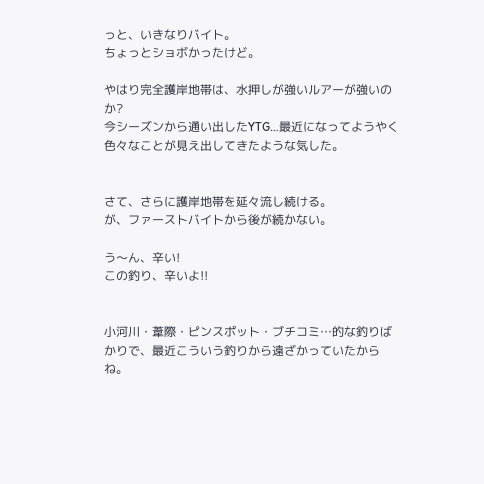っと、いきなりバイト。
ちょっとショボかったけど。

やはり完全護岸地帯は、水押しが強いルアーが強いのか?
今シーズンから通い出したYTG…最近になってようやく色々なことが見え出してきたような気した。


さて、さらに護岸地帯を延々流し続ける。
が、ファーストバイトから後が続かない。

う〜ん、辛い!
この釣り、辛いよ!!


小河川・葦際・ピンスポット・ブチコミ…的な釣りばかりで、最近こういう釣りから遠ざかっていたからね。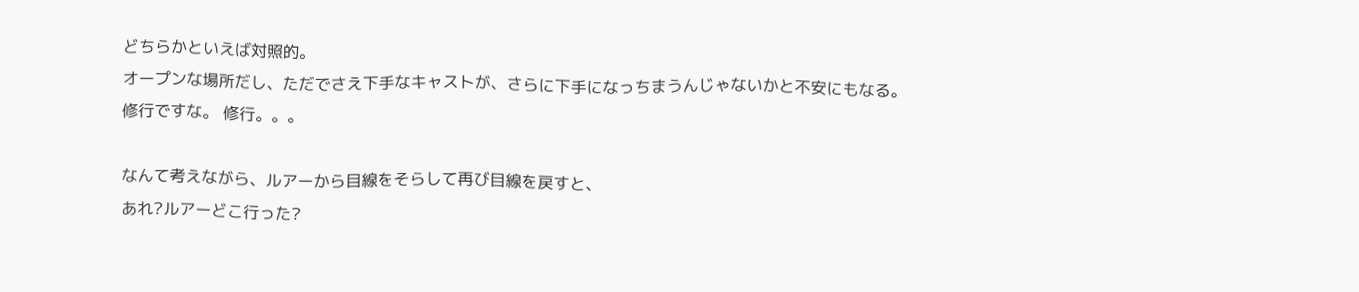どちらかといえば対照的。
オープンな場所だし、ただでさえ下手なキャストが、さらに下手になっちまうんじゃないかと不安にもなる。
修行ですな。 修行。。。

なんて考えながら、ルアーから目線をそらして再び目線を戻すと、
あれ?ルアーどこ行った?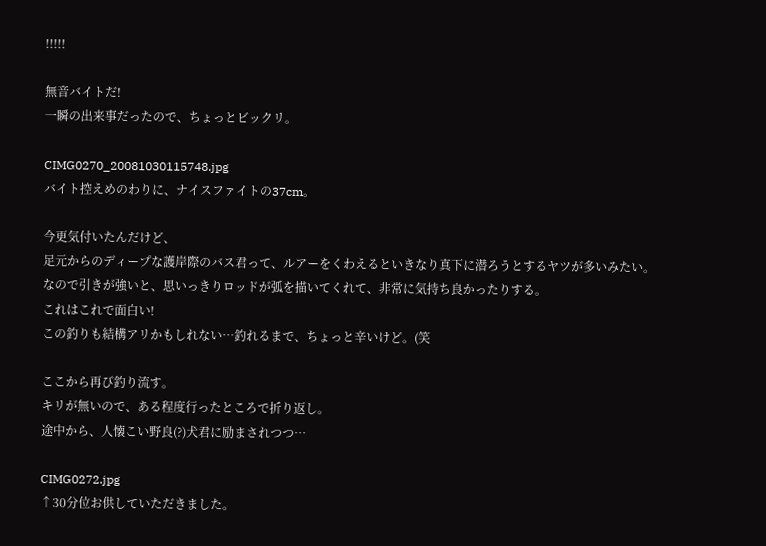!!!!!

無音バイトだ!
一瞬の出来事だったので、ちょっとビックリ。

CIMG0270_20081030115748.jpg
バイト控えめのわりに、ナイスファイトの37cm。

今更気付いたんだけど、
足元からのディープな護岸際のバス君って、ルアーをくわえるといきなり真下に潜ろうとするヤツが多いみたい。
なので引きが強いと、思いっきりロッドが弧を描いてくれて、非常に気持ち良かったりする。
これはこれで面白い!
この釣りも結構アリかもしれない…釣れるまで、ちょっと辛いけど。(笑

ここから再び釣り流す。
キリが無いので、ある程度行ったところで折り返し。
途中から、人懐こい野良(?)犬君に励まされつつ…

CIMG0272.jpg
↑30分位お供していただきました。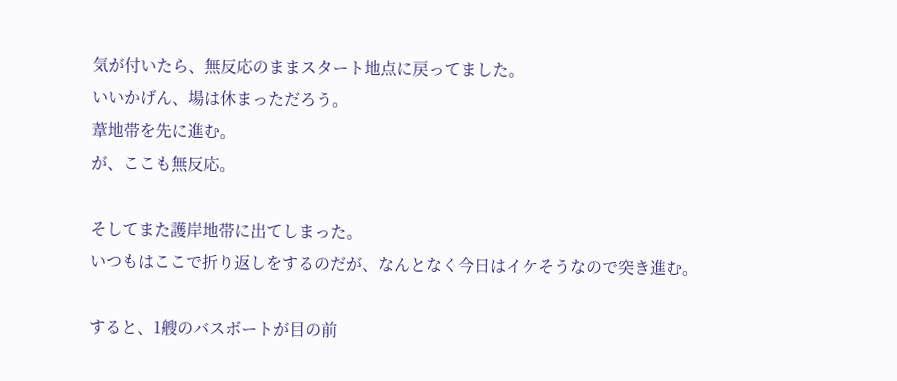気が付いたら、無反応のままスタート地点に戻ってました。
いいかげん、場は休まっただろう。
葦地帯を先に進む。
が、ここも無反応。

そしてまた護岸地帯に出てしまった。
いつもはここで折り返しをするのだが、なんとなく今日はイケそうなので突き進む。

すると、1艘のバスボートが目の前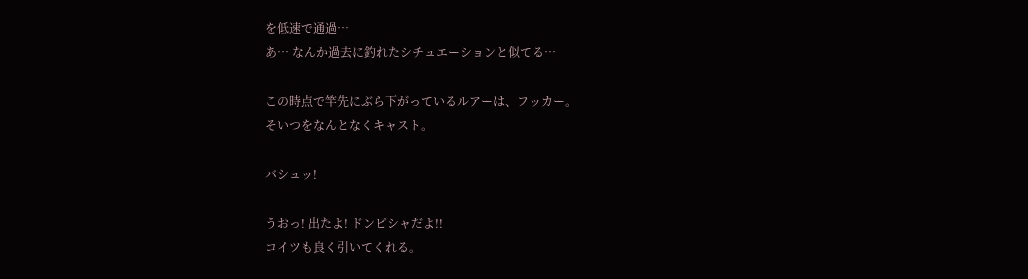を低速で通過…
あ… なんか過去に釣れたシチュエーションと似てる…

この時点で竿先にぶら下がっているルアーは、フッカー。
そいつをなんとなくキャスト。

バシュッ!

うおっ! 出たよ! ドンピシャだよ!!
コイツも良く引いてくれる。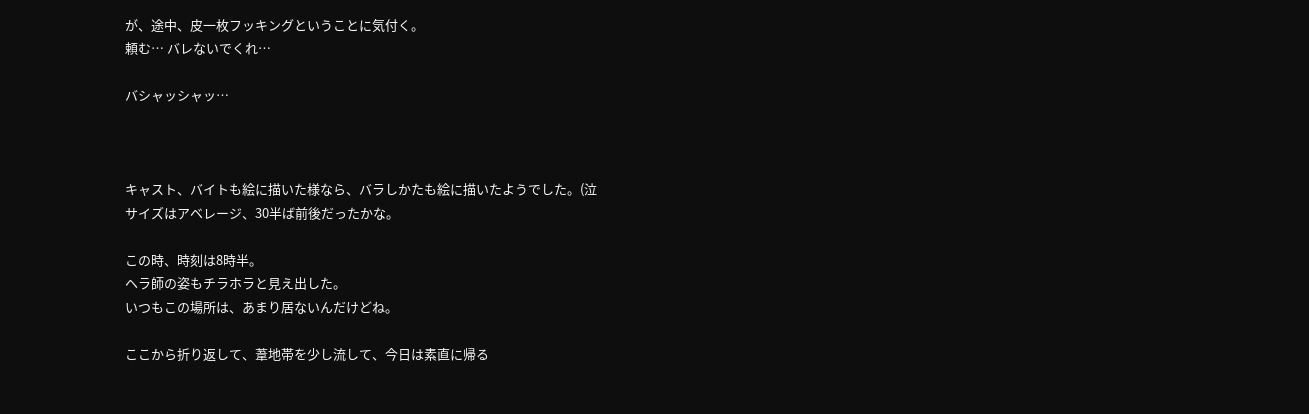が、途中、皮一枚フッキングということに気付く。
頼む… バレないでくれ…

バシャッシャッ…



キャスト、バイトも絵に描いた様なら、バラしかたも絵に描いたようでした。(泣
サイズはアベレージ、30半ば前後だったかな。

この時、時刻は8時半。
ヘラ師の姿もチラホラと見え出した。
いつもこの場所は、あまり居ないんだけどね。

ここから折り返して、葦地帯を少し流して、今日は素直に帰る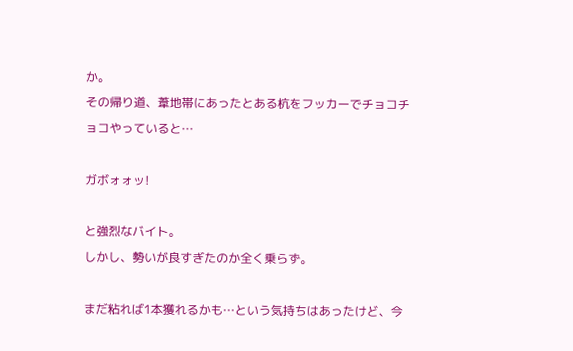か。
その帰り道、葦地帯にあったとある杭をフッカーでチョコチョコやっていると…

ガボォォッ!

と強烈なバイト。
しかし、勢いが良すぎたのか全く乗らず。

まだ粘れば1本獲れるかも…という気持ちはあったけど、今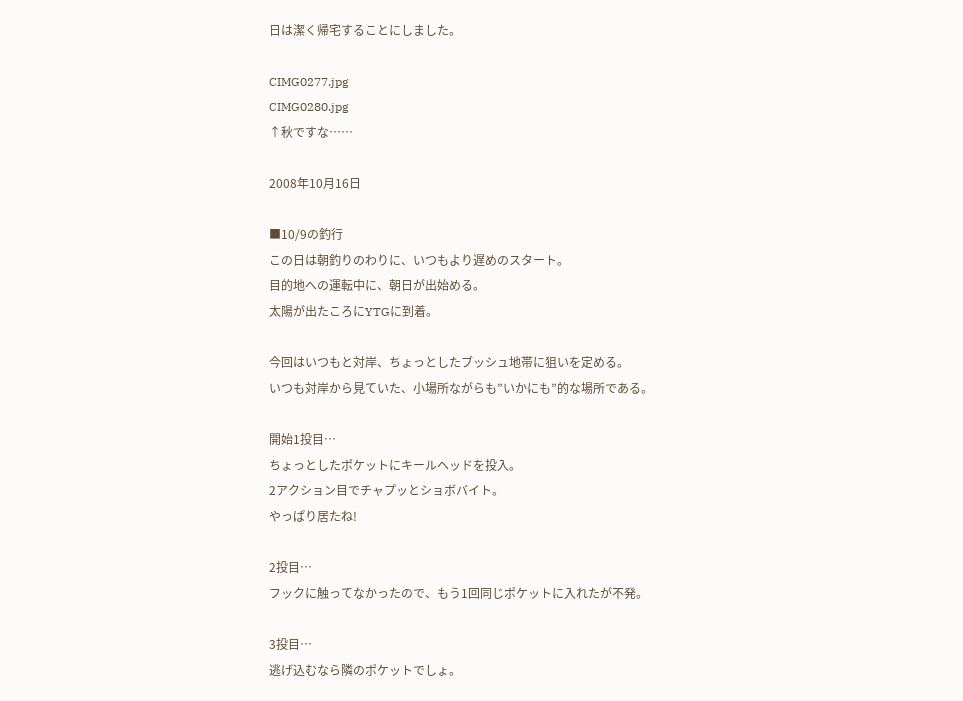日は潔く帰宅することにしました。

CIMG0277.jpg
CIMG0280.jpg
↑秋ですな……

2008年10月16日

■10/9の釣行
この日は朝釣りのわりに、いつもより遅めのスタート。
目的地への運転中に、朝日が出始める。
太陽が出たころにYTGに到着。

今回はいつもと対岸、ちょっとしたブッシュ地帯に狙いを定める。
いつも対岸から見ていた、小場所ながらも”いかにも”的な場所である。

開始1投目…
ちょっとしたポケットにキールヘッドを投入。
2アクション目でチャプッとショボバイト。
やっぱり居たね!

2投目…
フックに触ってなかったので、もう1回同じポケットに入れたが不発。

3投目…
逃げ込むなら隣のポケットでしょ。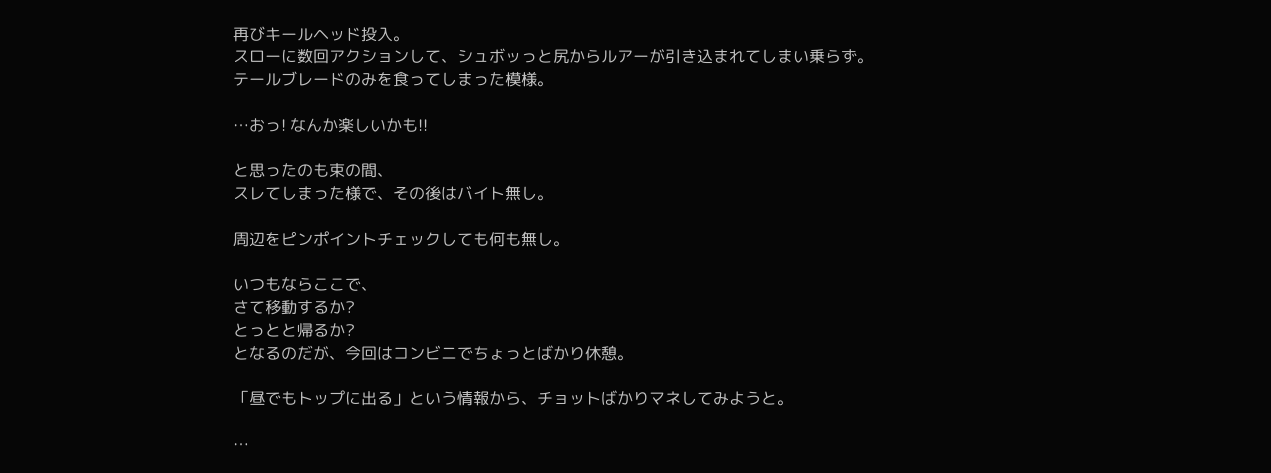再びキールヘッド投入。
スローに数回アクションして、シュボッっと尻からルアーが引き込まれてしまい乗らず。
テールブレードのみを食ってしまった模様。

…おっ! なんか楽しいかも!!

と思ったのも束の間、
スレてしまった様で、その後はバイト無し。

周辺をピンポイントチェックしても何も無し。

いつもならここで、
さて移動するか?
とっとと帰るか?
となるのだが、今回はコンビニでちょっとばかり休憩。

「昼でもトップに出る」という情報から、チョットばかりマネしてみようと。

…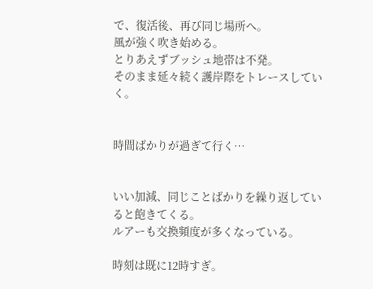で、復活後、再び同じ場所へ。
風が強く吹き始める。
とりあえずブッシュ地帯は不発。
そのまま延々続く護岸際をトレースしていく。


時間ばかりが過ぎて行く…


いい加減、同じことばかりを繰り返していると飽きてくる。
ルアーも交換頻度が多くなっている。

時刻は既に12時すぎ。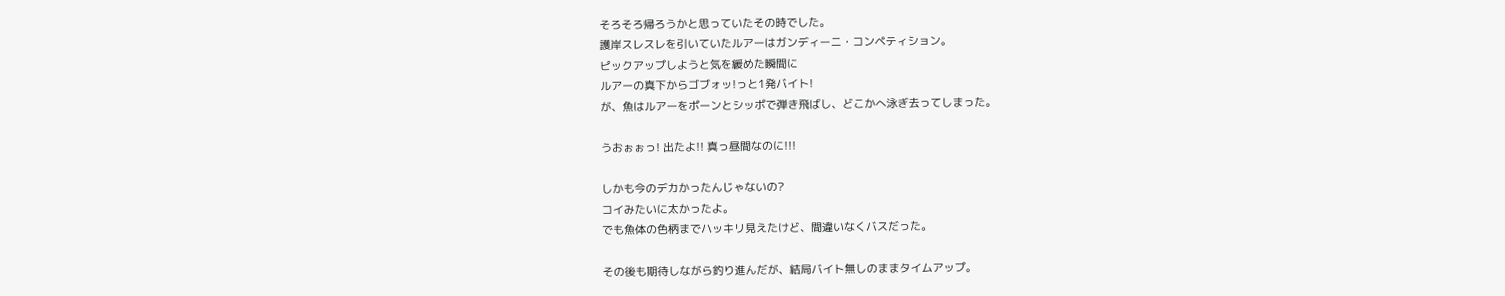そろそろ帰ろうかと思っていたその時でした。
護岸スレスレを引いていたルアーはガンディーニ・コンペティション。
ピックアップしようと気を緩めた瞬間に
ルアーの真下からゴブォッ!っと1発バイト!
が、魚はルアーをポーンとシッポで弾き飛ばし、どこかへ泳ぎ去ってしまった。

うおぉぉっ! 出たよ!! 真っ昼間なのに!!!

しかも今のデカかったんじゃないの?
コイみたいに太かったよ。
でも魚体の色柄までハッキリ見えたけど、間違いなくバスだった。

その後も期待しながら釣り進んだが、結局バイト無しのままタイムアップ。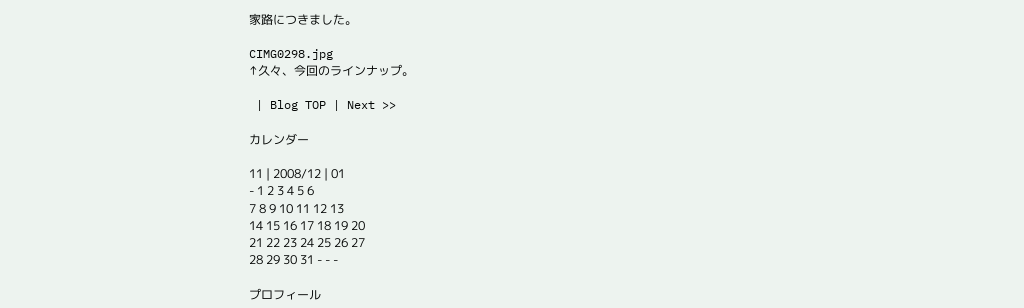家路につきました。

CIMG0298.jpg
↑久々、今回のラインナップ。

 | Blog TOP | Next >>

カレンダー

11 | 2008/12 | 01
- 1 2 3 4 5 6
7 8 9 10 11 12 13
14 15 16 17 18 19 20
21 22 23 24 25 26 27
28 29 30 31 - - -

プロフィール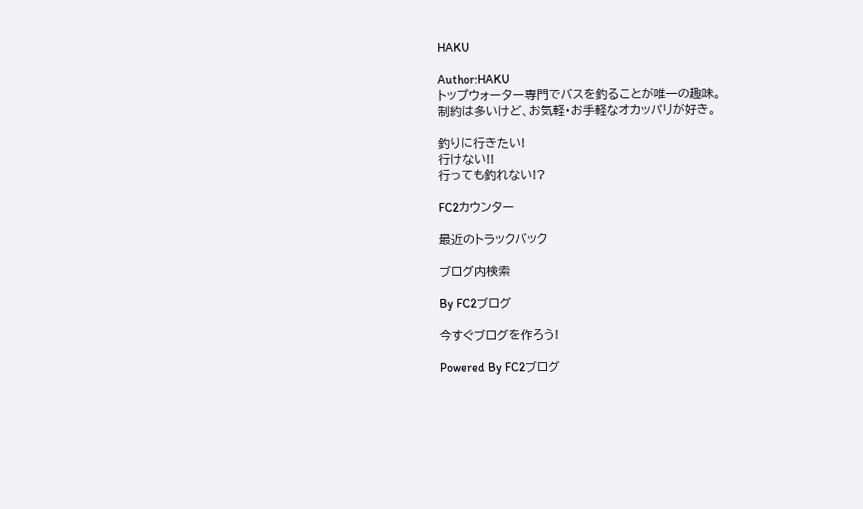HAKU

Author:HAKU
トップウォーター専門でバスを釣ることが唯一の趣味。
制約は多いけど、お気軽・お手軽なオカッパリが好き。

釣りに行きたい!
行けない!!
行っても釣れない!?

FC2カウンター

最近のトラックバック

ブログ内検索

By FC2ブログ

今すぐブログを作ろう!

Powered By FC2ブログ